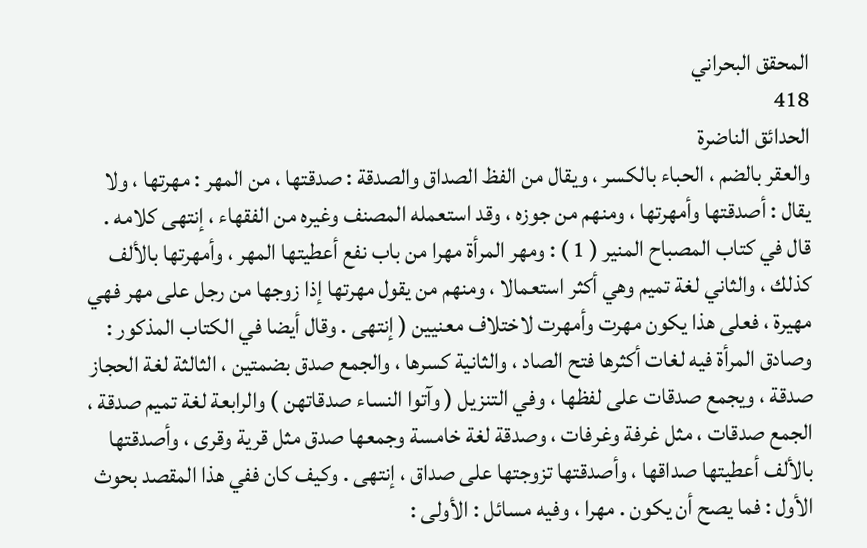المحقق البحراني
418
الحدائق الناضرة
والعقر بالضم ، الحباء بالكسر ، ويقال من الفظ الصداق والصدقة : صدقتها ، من المهر : مهرتها ، ولا يقال : أصدقتها وأمهرتها ، ومنهم من جوزه ، وقد استعمله المصنف وغيره من الفقهاء ، إنتهى كلامه . قال في كتاب المصباح المنير ( 1 ) : ومهر المرأة مهرا من باب نفع أعطيتها المهر ، وأمهرتها بالألف كذلك ، والثاني لغة تميم وهي أكثر استعمالا ، ومنهم من يقول مهرتها إذا زوجها من رجل على مهر فهي مهيرة ، فعلى هذا يكون مهرت وأمهرت لاختلاف معنيين ( إنتهى . وقال أيضا في الكتاب المذكور : وصادق المرأة فيه لغات أكثرها فتح الصاد ، والثانية كسرها ، والجمع صدق بضمتين ، الثالثة لغة الحجاز صدقة ، ويجمع صدقات على لفظها ، وفي التنزيل ( وآتوا النساء صدقاتهن ) والرابعة لغة تميم صدقة ، الجمع صدقات ، مثل غرفة وغرفات ، وصدقة لغة خامسة وجمعها صدق مثل قرية وقرى ، وأصدقتها بالألف أعطيتها صداقها ، وأصدقتها تزوجتها على صداق ، إنتهى . وكيف كان ففي هذا المقصد بحوث الأول : فما يصح أن يكون . مهرا ، وفيه مسائل : الأولى :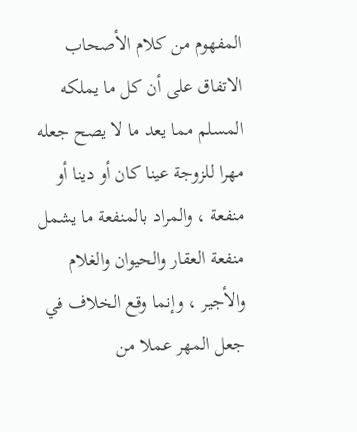المفهوم من كلام الأصحاب الاتفاق على أن كل ما يملكه المسلم مما يعد ما لا يصح جعله مهرا للزوجة عينا كان أو دينا أو منفعة ، والمراد بالمنفعة ما يشمل منفعة العقار والحيوان والغلام والأجير ، وإنما وقع الخلاف في جعل المهر عملا من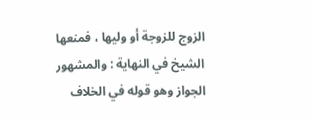الزوج للزوجة أو وليها ، فمنعها الشيخ في النهاية : والمشهور الجواز وهو قوله في الخلاف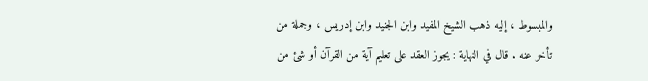والمبسوط ، إليه ذهب الشيخ المفيد وابن الجنيد وابن إدريس ، وجملة من تأخر عنه . قال في النهاية : يجوز العقد على تعليم آية من القرآن أو شئ من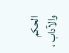الحكم والآداب ،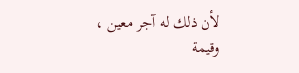لأن ذلك له آجر معين ، وقيمة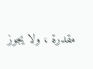مقدرة ، ولا يجوز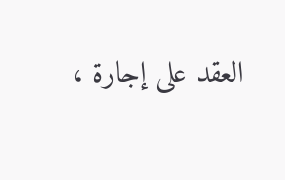العقد على إجارة ،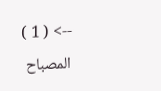--> ( 1 ) المصباح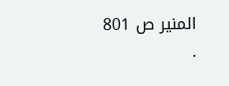المنير ص 801 .